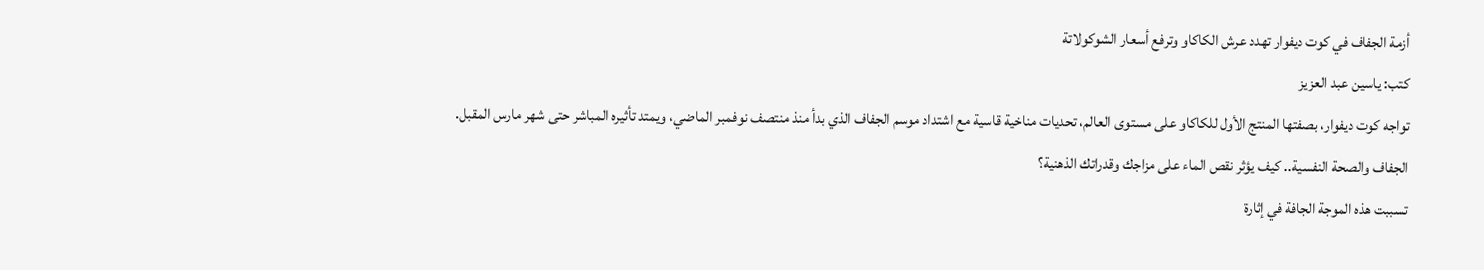أزمة الجفاف في كوت ديفوار تهدد عرش الكاكاو وترفع أسعار الشوكولاتة
كتب: ياسين عبد العزيز
تواجه كوت ديفوار، بصفتها المنتج الأول للكاكاو على مستوى العالم، تحديات مناخية قاسية مع اشتداد موسم الجفاف الذي بدأ منذ منتصف نوفمبر الماضي، ويمتد تأثيره المباشر حتى شهر مارس المقبل.
الجفاف والصحة النفسية.. كيف يؤثر نقص الماء على مزاجك وقدراتك الذهنية؟
تسببت هذه الموجة الجافة في إثارة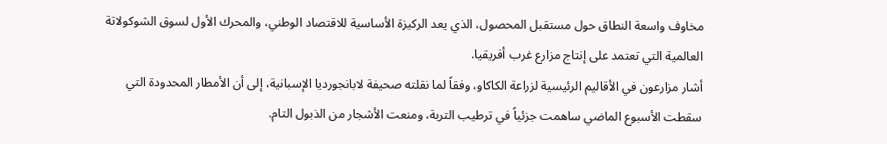مخاوف واسعة النطاق حول مستقبل المحصول، الذي يعد الركيزة الأساسية للاقتصاد الوطني، والمحرك الأول لسوق الشوكولاتة العالمية التي تعتمد على إنتاج مزارع غرب أفريقيا.
أشار مزارعون في الأقاليم الرئيسية لزراعة الكاكاو، وفقاً لما نقلته صحيفة لابانجورديا الإسبانية، إلى أن الأمطار المحدودة التي سقطت الأسبوع الماضي ساهمت جزئياً في ترطيب التربة، ومنعت الأشجار من الذبول التام.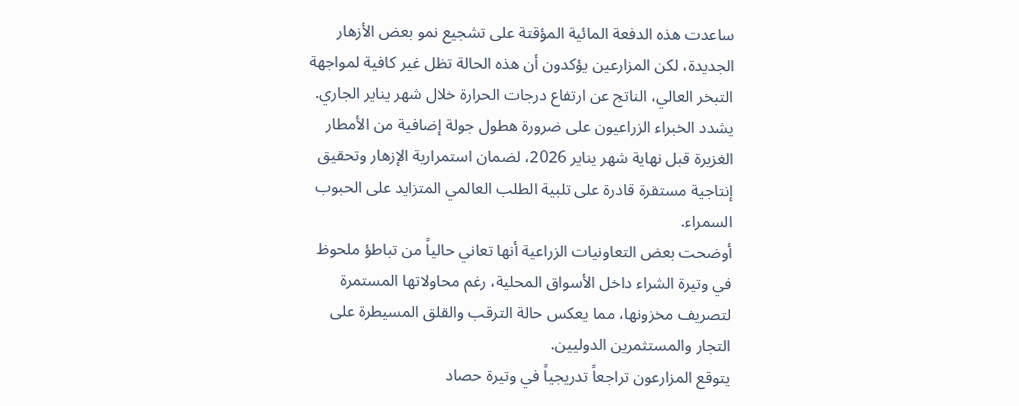ساعدت هذه الدفعة المائية المؤقتة على تشجيع نمو بعض الأزهار الجديدة، لكن المزارعين يؤكدون أن هذه الحالة تظل غير كافية لمواجهة التبخر العالي، الناتج عن ارتفاع درجات الحرارة خلال شهر يناير الجاري.
يشدد الخبراء الزراعيون على ضرورة هطول جولة إضافية من الأمطار الغزيرة قبل نهاية شهر يناير 2026، لضمان استمرارية الإزهار وتحقيق إنتاجية مستقرة قادرة على تلبية الطلب العالمي المتزايد على الحبوب السمراء.
أوضحت بعض التعاونيات الزراعية أنها تعاني حالياً من تباطؤ ملحوظ في وتيرة الشراء داخل الأسواق المحلية، رغم محاولاتها المستمرة لتصريف مخزونها، مما يعكس حالة الترقب والقلق المسيطرة على التجار والمستثمرين الدوليين.
يتوقع المزارعون تراجعاً تدريجياً في وتيرة حصاد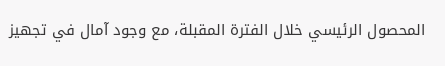المحصول الرئيسي خلال الفترة المقبلة، مع وجود آمال في تجهيز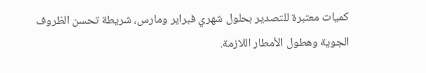كميات معتبرة للتصدير بحلول شهري فبراير ومارس، شريطة تحسن الظروف الجوية وهطول الأمطار اللازمة.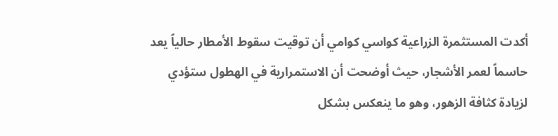أكدت المستثمرة الزراعية كواسي كوامي أن توقيت سقوط الأمطار حالياً يعد حاسماً لعمر الأشجار، حيث أوضحت أن الاستمرارية في الهطول ستؤدي لزيادة كثافة الزهور، وهو ما ينعكس بشكل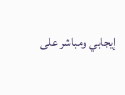إيجابي ومباشر على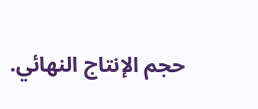حجم الإنتاج النهائي.